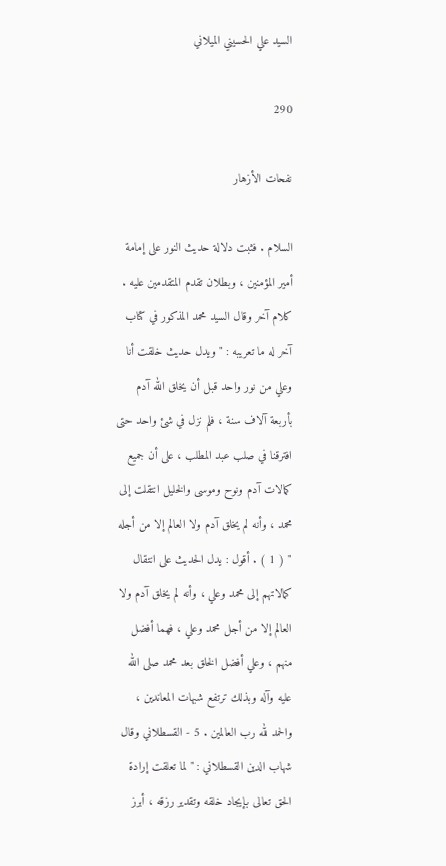السيد علي الحسيني الميلاني

290

نفحات الأزهار

السلام . فثبت دلالة حديث النور على إمامة أمير المؤمنين ، وبطلان تقدم المتقدمين عليه . كلام آخر وقال السيد محمد المذكور في كتاب آخر له ما تعريبه : " ويدل حديث خلقت أنا وعلي من نور واحد قبل أن يخلق الله آدم بأربعة آلاف سنة ، فلم نزل في شئ واحد حتى افترقنا في صلب عبد المطلب ، على أن جميع كمالات آدم ونوح وموسى والخليل انتقلت إلى محمد ، وأنه لم يخلق آدم ولا العالم إلا من أجله " ( 1 ) . أقول : يدل الحديث على انتقال كمالاتهم إلى محمد وعلي ، وأنه لم يخلق آدم ولا العالم إلا من أجل محمد وعلي ، فهما أفضل منهم ، وعلي أفضل الخلق بعد محمد صلى الله عليه وآله وبذلك ترتفع شبهات المعاندين ، والحمد لله رب العالمين . 5 - القسطلاني وقال شهاب الدين القسطلاني : " لما تعلقت إرادة الحق تعالى بإيجاد خلقه وتقدير رزقه ، أبرز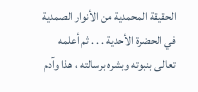الحقيقة المحمدية من الأنوار الصمدية في الحضرة الأحدية . . . ثم أعلمه تعالى بنبوته وبشره برسالته ، هذا وآدم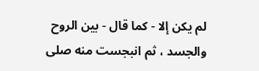لم يكن إلا - كما قال - بين الروح والجسد ، ثم انبجست منه صلى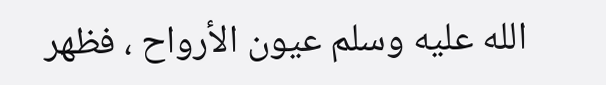الله عليه وسلم عيون الأرواح ، فظهر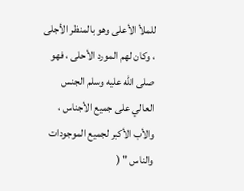للملأ الأعلى وهو بالمنظر الأجلى ، وكان لهم المورد الأحلى ، فهو صلى الله عليه وسلم الجنس العالي على جميع الأجناس ، والأب الأكبر لجميع الموجودات والناس " (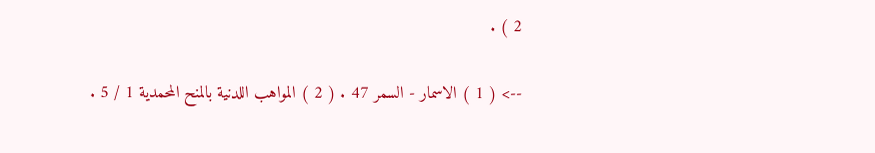2 ) .

--> ( 1 ) الاسمار - السمر 47 . ( 2 ) المواهب اللدنية بالمنح المحمدية 1 / 5 .